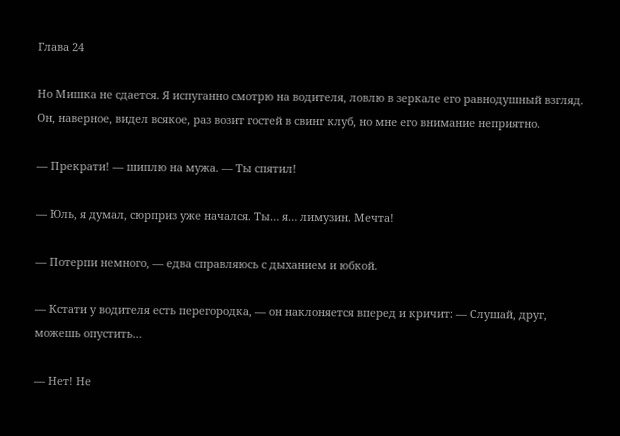Глава 24

Но Мишка не сдается. Я испуганно смотрю на водителя, ловлю в зеркале его равнодушный взгляд. Он, наверное, видел всякое, раз возит гостей в свинг клуб, но мне его внимание неприятно.

— Прекрати! — шиплю на мужа. — Ты спятил!

— Юль, я думал, сюрприз уже начался. Ты… я… лимузин. Мечта!

— Потерпи немного, — едва справляюсь с дыханием и юбкой.

— Кстати у водителя есть перегородка, — он наклоняется вперед и кричит: — Слушай, друг, можешь опустить…

— Нет! Не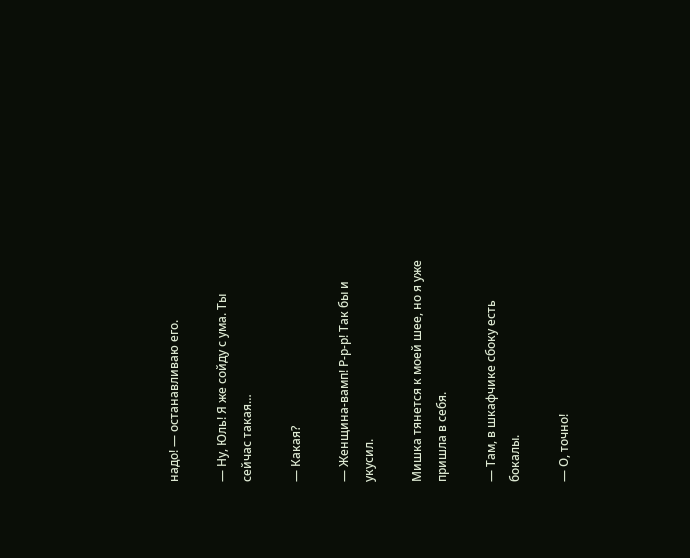надо! — останавливаю его.

— Ну, Юль! Я же сойду с ума. Ты сейчас такая…

— Какая?

— Женщина-вамп! Р-р-р! Так бы и укусил.

Мишка тянется к моей шее, но я уже пришла в себя.

— Там, в шкафчике сбоку есть бокалы.

— О, точно!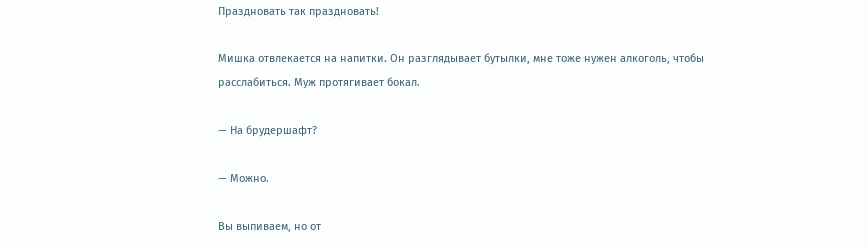Праздновать так праздновать!

Мишка отвлекается на напитки. Он разглядывает бутылки, мне тоже нужен алкоголь, чтобы расслабиться. Муж протягивает бокал.

— На брудершафт?

— Можно.

Вы выпиваем, но от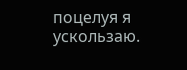поцелуя я ускользаю.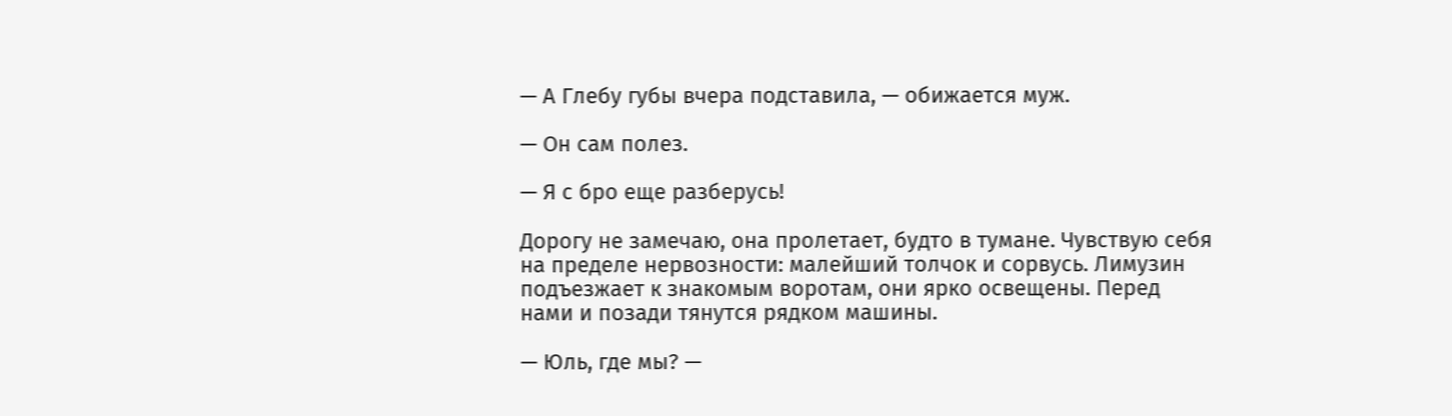— А Глебу губы вчера подставила, — обижается муж.

— Он сам полез.

— Я с бро еще разберусь!

Дорогу не замечаю, она пролетает, будто в тумане. Чувствую себя на пределе нервозности: малейший толчок и сорвусь. Лимузин подъезжает к знакомым воротам, они ярко освещены. Перед нами и позади тянутся рядком машины.

— Юль, где мы? —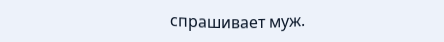спрашивает муж.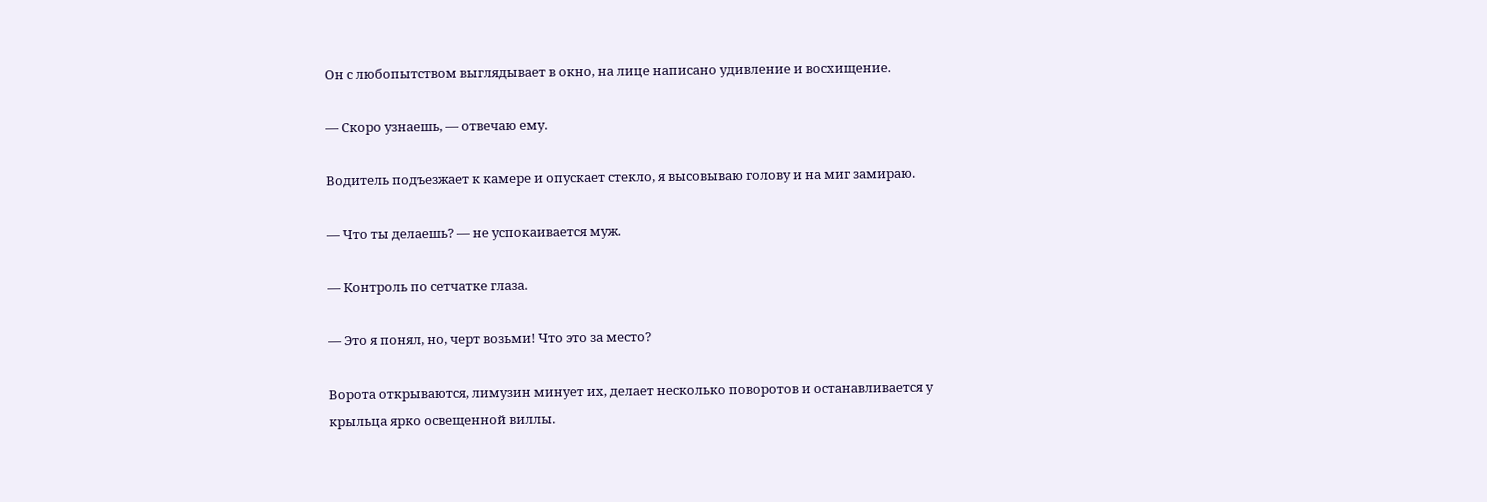Он с любопытством выглядывает в окно, на лице написано удивление и восхищение.

— Скоро узнаешь, — отвечаю ему.

Водитель подъезжает к камере и опускает стекло, я высовываю голову и на миг замираю.

— Что ты делаешь? — не успокаивается муж.

— Контроль по сетчатке глаза.

— Это я понял, но, черт возьми! Что это за место?

Ворота открываются, лимузин минует их, делает несколько поворотов и останавливается у крыльца ярко освещенной виллы.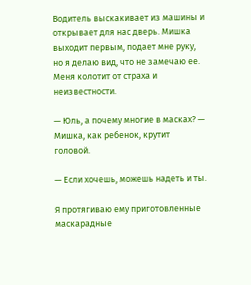Водитель выскакивает из машины и открывает для нас дверь. Мишка выходит первым, подает мне руку, но я делаю вид, что не замечаю ее. Меня колотит от страха и неизвестности.

— Юль, а почему многие в масках? — Мишка, как ребенок, крутит головой.

— Если хочешь, можешь надеть и ты.

Я протягиваю ему приготовленные маскарадные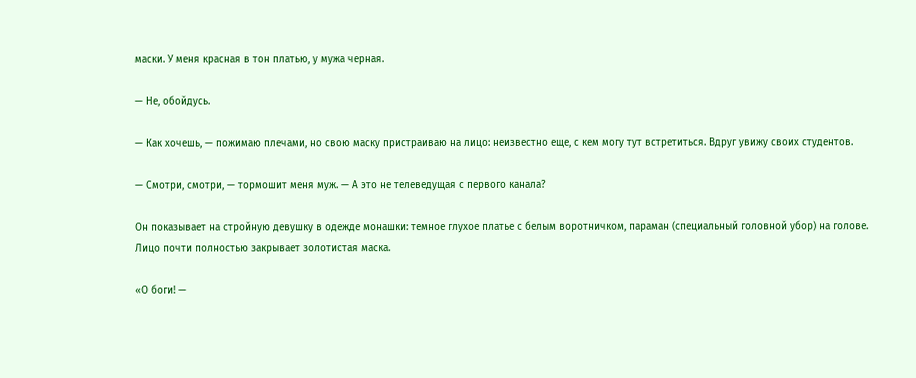маски. У меня красная в тон платью, у мужа черная.

— Не, обойдусь.

— Как хочешь, — пожимаю плечами, но свою маску пристраиваю на лицо: неизвестно еще, с кем могу тут встретиться. Вдруг увижу своих студентов.

— Смотри, смотри, — тормошит меня муж. — А это не телеведущая с первого канала?

Он показывает на стройную девушку в одежде монашки: темное глухое платье с белым воротничком, параман (специальный головной убор) на голове. Лицо почти полностью закрывает золотистая маска.

«О боги! —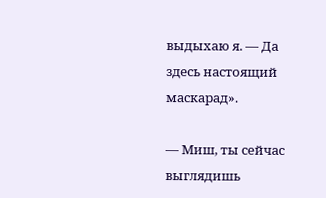выдыхаю я. — Да здесь настоящий маскарад».

— Миш, ты сейчас выглядишь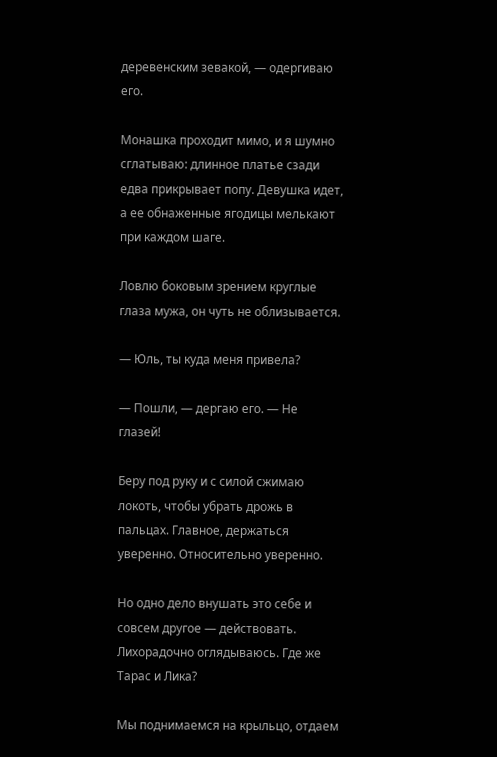деревенским зевакой, — одергиваю его.

Монашка проходит мимо, и я шумно сглатываю: длинное платье сзади едва прикрывает попу. Девушка идет, а ее обнаженные ягодицы мелькают при каждом шаге.

Ловлю боковым зрением круглые глаза мужа, он чуть не облизывается.

— Юль, ты куда меня привела?

— Пошли, — дергаю его. — Не глазей!

Беру под руку и с силой сжимаю локоть, чтобы убрать дрожь в пальцах. Главное, держаться уверенно. Относительно уверенно.

Но одно дело внушать это себе и совсем другое — действовать. Лихорадочно оглядываюсь. Где же Тарас и Лика?

Мы поднимаемся на крыльцо, отдаем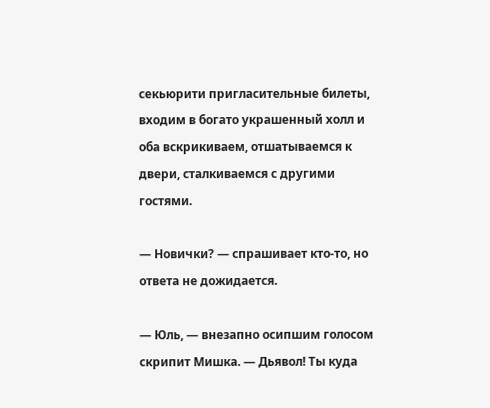секьюрити пригласительные билеты, входим в богато украшенный холл и оба вскрикиваем, отшатываемся к двери, сталкиваемся с другими гостями.

— Новички? — спрашивает кто-то, но ответа не дожидается.

— Юль, — внезапно осипшим голосом скрипит Мишка. — Дьявол! Ты куда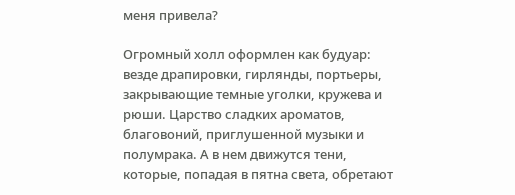меня привела?

Огромный холл оформлен как будуар: везде драпировки, гирлянды, портьеры, закрывающие темные уголки, кружева и рюши. Царство сладких ароматов, благовоний, приглушенной музыки и полумрака. А в нем движутся тени, которые, попадая в пятна света, обретают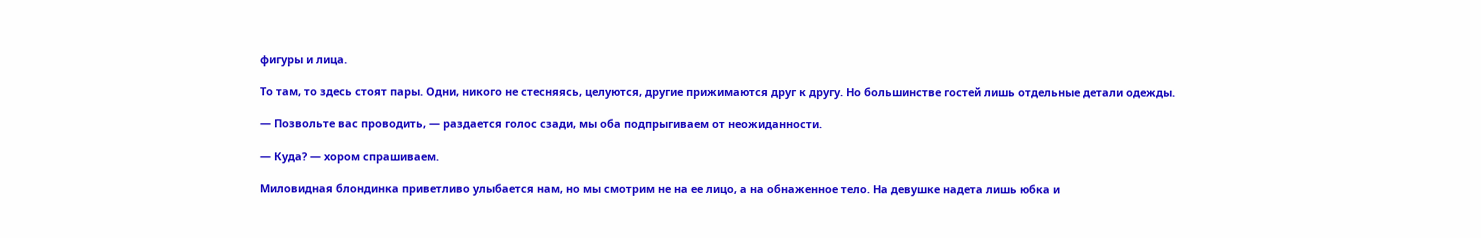фигуры и лица.

То там, то здесь стоят пары. Одни, никого не стесняясь, целуются, другие прижимаются друг к другу. Но большинстве гостей лишь отдельные детали одежды.

— Позвольте вас проводить, — раздается голос сзади, мы оба подпрыгиваем от неожиданности.

— Куда? — хором спрашиваем.

Миловидная блондинка приветливо улыбается нам, но мы смотрим не на ее лицо, а на обнаженное тело. На девушке надета лишь юбка и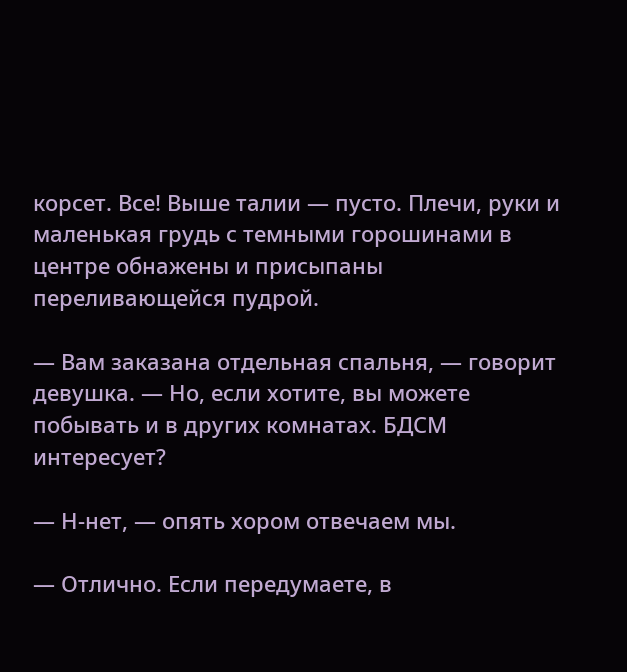корсет. Все! Выше талии — пусто. Плечи, руки и маленькая грудь с темными горошинами в центре обнажены и присыпаны переливающейся пудрой.

— Вам заказана отдельная спальня, — говорит девушка. — Но, если хотите, вы можете побывать и в других комнатах. БДСМ интересует?

— Н-нет, — опять хором отвечаем мы.

— Отлично. Если передумаете, в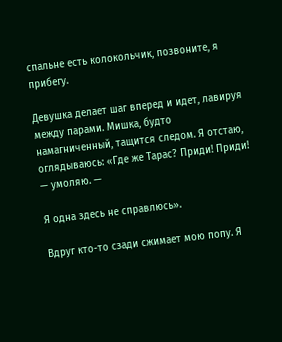спальне есть колокольчик, позвоните, я прибегу.

Девушка делает шаг вперед и идет, лавируя между парами. Мишка, будто намагниченный, тащится следом. Я отстаю, оглядываюсь: «Где же Тарас? Приди! Приди! — умоляю. —

Я одна здесь не справлюсь».

Вдруг кто-то сзади сжимает мою попу. Я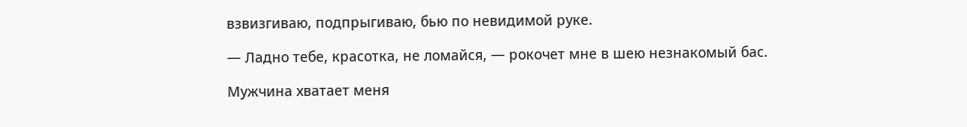взвизгиваю, подпрыгиваю, бью по невидимой руке.

— Ладно тебе, красотка, не ломайся, — рокочет мне в шею незнакомый бас.

Мужчина хватает меня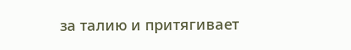за талию и притягивает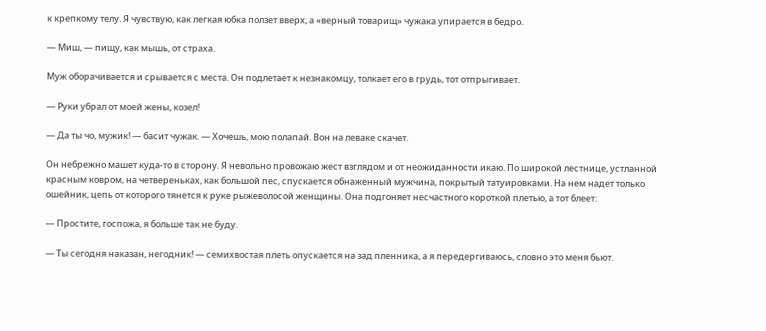к крепкому телу. Я чувствую, как легкая юбка ползет вверх, а «верный товарищ» чужака упирается в бедро.

— Миш, — пищу, как мышь, от страха.

Муж оборачивается и срывается с места. Он подлетает к незнакомцу, толкает его в грудь, тот отпрыгивает.

— Руки убрал от моей жены, козел!

— Да ты чо, мужик! — басит чужак. — Хочешь, мою полапай. Вон на леваке скачет.

Он небрежно машет куда-то в сторону. Я невольно провожаю жест взглядом и от неожиданности икаю. По широкой лестнице, устланной красным ковром, на четвереньках, как большой пес, спускается обнаженный мужчина, покрытый татуировками. На нем надет только ошейник, цепь от которого тянется к руке рыжеволосой женщины. Она подгоняет несчастного короткой плетью, а тот блеет:

— Простите, госпожа, я больше так не буду.

— Ты сегодня наказан, негодник! — семихвостая плеть опускается на зад пленника, а я передергиваюсь, словно это меня бьют.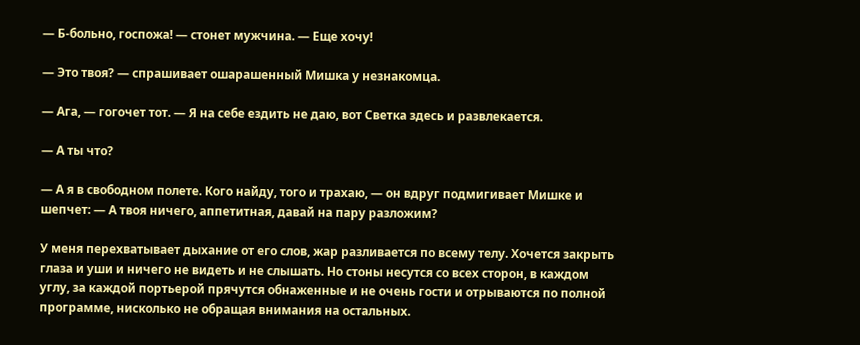— Б-больно, госпожа! — стонет мужчина. — Еще хочу!

— Это твоя? — спрашивает ошарашенный Мишка у незнакомца.

— Ага, — гогочет тот. — Я на себе ездить не даю, вот Светка здесь и развлекается.

— А ты что?

— А я в свободном полете. Кого найду, того и трахаю, — он вдруг подмигивает Мишке и шепчет: — А твоя ничего, аппетитная, давай на пару разложим?

У меня перехватывает дыхание от его слов, жар разливается по всему телу. Хочется закрыть глаза и уши и ничего не видеть и не слышать. Но стоны несутся со всех сторон, в каждом углу, за каждой портьерой прячутся обнаженные и не очень гости и отрываются по полной программе, нисколько не обращая внимания на остальных.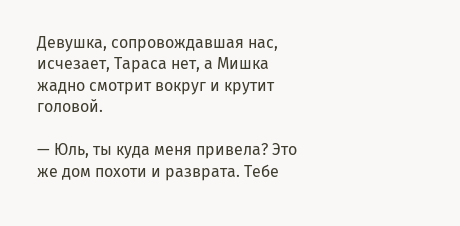Девушка, сопровождавшая нас, исчезает, Тараса нет, а Мишка жадно смотрит вокруг и крутит головой.

— Юль, ты куда меня привела? Это же дом похоти и разврата. Тебе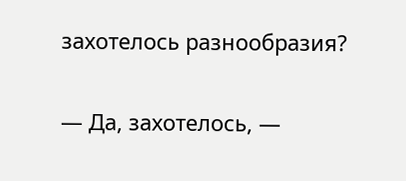захотелось разнообразия?

— Да, захотелось, —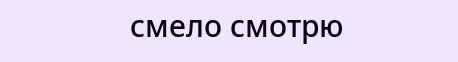смело смотрю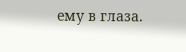ему в глаза.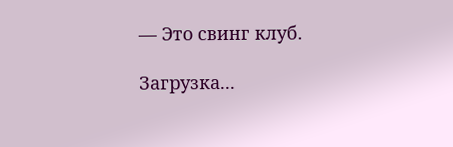— Это свинг клуб.

Загрузка...